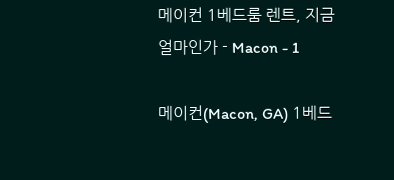메이컨 1베드룸 렌트, 지금 얼마인가 - Macon - 1

메이컨(Macon, GA) 1베드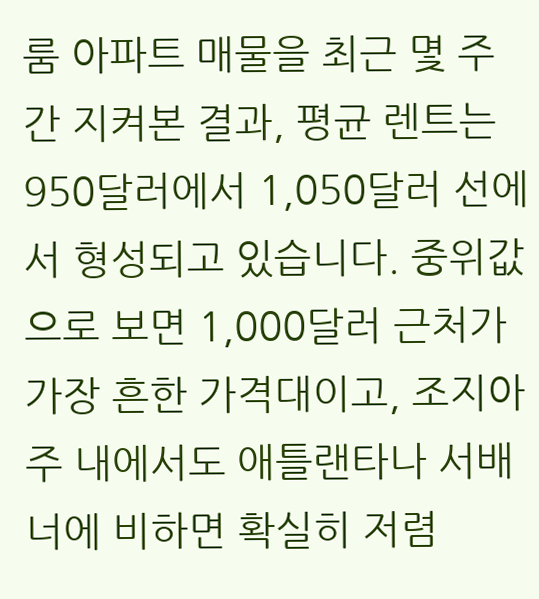룸 아파트 매물을 최근 몇 주간 지켜본 결과, 평균 렌트는 950달러에서 1,050달러 선에서 형성되고 있습니다. 중위값으로 보면 1,000달러 근처가 가장 흔한 가격대이고, 조지아 주 내에서도 애틀랜타나 서배너에 비하면 확실히 저렴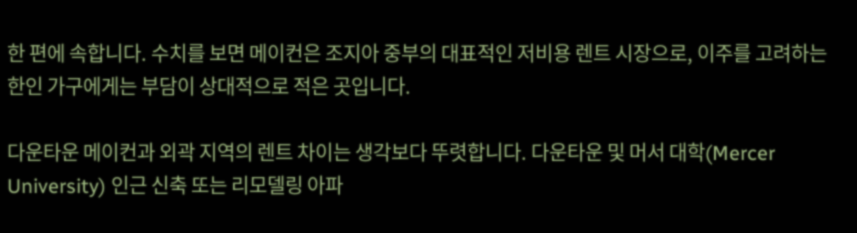한 편에 속합니다. 수치를 보면 메이컨은 조지아 중부의 대표적인 저비용 렌트 시장으로, 이주를 고려하는 한인 가구에게는 부담이 상대적으로 적은 곳입니다.

다운타운 메이컨과 외곽 지역의 렌트 차이는 생각보다 뚜렷합니다. 다운타운 및 머서 대학(Mercer University) 인근 신축 또는 리모델링 아파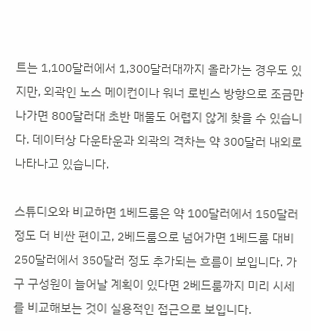트는 1,100달러에서 1,300달러대까지 올라가는 경우도 있지만, 외곽인 노스 메이컨이나 워너 로빈스 방향으로 조금만 나가면 800달러대 초반 매물도 어렵지 않게 찾을 수 있습니다. 데이터상 다운타운과 외곽의 격차는 약 300달러 내외로 나타나고 있습니다.

스튜디오와 비교하면 1베드룸은 약 100달러에서 150달러 정도 더 비싼 편이고, 2베드룸으로 넘어가면 1베드룸 대비 250달러에서 350달러 정도 추가되는 흐름이 보입니다. 가구 구성원이 늘어날 계획이 있다면 2베드룸까지 미리 시세를 비교해보는 것이 실용적인 접근으로 보입니다.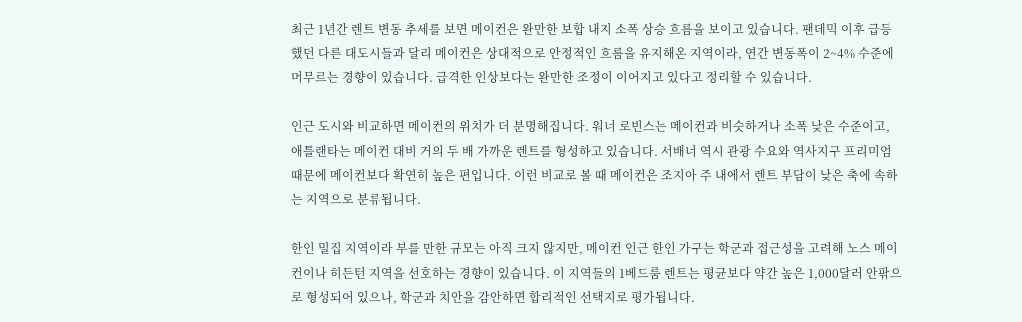최근 1년간 렌트 변동 추세를 보면 메이컨은 완만한 보합 내지 소폭 상승 흐름을 보이고 있습니다. 팬데믹 이후 급등했던 다른 대도시들과 달리 메이컨은 상대적으로 안정적인 흐름을 유지해온 지역이라, 연간 변동폭이 2~4% 수준에 머무르는 경향이 있습니다. 급격한 인상보다는 완만한 조정이 이어지고 있다고 정리할 수 있습니다.

인근 도시와 비교하면 메이컨의 위치가 더 분명해집니다. 워너 로빈스는 메이컨과 비슷하거나 소폭 낮은 수준이고, 애틀랜타는 메이컨 대비 거의 두 배 가까운 렌트를 형성하고 있습니다. 서배너 역시 관광 수요와 역사지구 프리미엄 때문에 메이컨보다 확연히 높은 편입니다. 이런 비교로 볼 때 메이컨은 조지아 주 내에서 렌트 부담이 낮은 축에 속하는 지역으로 분류됩니다.

한인 밀집 지역이라 부를 만한 규모는 아직 크지 않지만, 메이컨 인근 한인 가구는 학군과 접근성을 고려해 노스 메이컨이나 히든턴 지역을 선호하는 경향이 있습니다. 이 지역들의 1베드룸 렌트는 평균보다 약간 높은 1,000달러 안팎으로 형성되어 있으나, 학군과 치안을 감안하면 합리적인 선택지로 평가됩니다.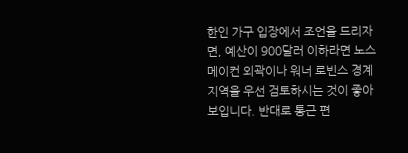한인 가구 입장에서 조언을 드리자면, 예산이 900달러 이하라면 노스 메이컨 외곽이나 워너 로빈스 경계 지역을 우선 검토하시는 것이 좋아 보입니다. 반대로 통근 편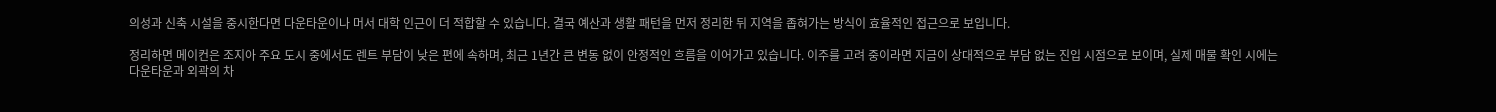의성과 신축 시설을 중시한다면 다운타운이나 머서 대학 인근이 더 적합할 수 있습니다. 결국 예산과 생활 패턴을 먼저 정리한 뒤 지역을 좁혀가는 방식이 효율적인 접근으로 보입니다.

정리하면 메이컨은 조지아 주요 도시 중에서도 렌트 부담이 낮은 편에 속하며, 최근 1년간 큰 변동 없이 안정적인 흐름을 이어가고 있습니다. 이주를 고려 중이라면 지금이 상대적으로 부담 없는 진입 시점으로 보이며, 실제 매물 확인 시에는 다운타운과 외곽의 차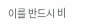이를 반드시 비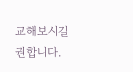교해보시길 권합니다.